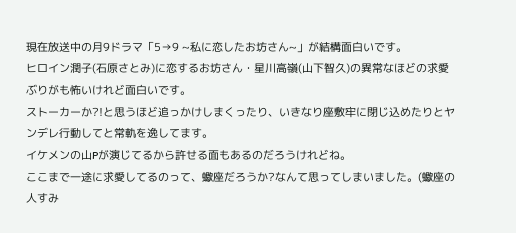現在放送中の月9ドラマ「5→9 ~私に恋したお坊さん~」が結構面白いです。
ヒロイン潤子(石原さとみ)に恋するお坊さん・星川高嶺(山下智久)の異常なほどの求愛ぶりがも怖いけれど面白いです。
ストーカーか?!と思うほど追っかけしまくったり、いきなり座敷牢に閉じ込めたりとヤンデレ行動してと常軌を逸してます。
イケメンの山Pが演じてるから許せる面もあるのだろうけれどね。
ここまで一途に求愛してるのって、蠍座だろうか?なんて思ってしまいました。(蠍座の人すみ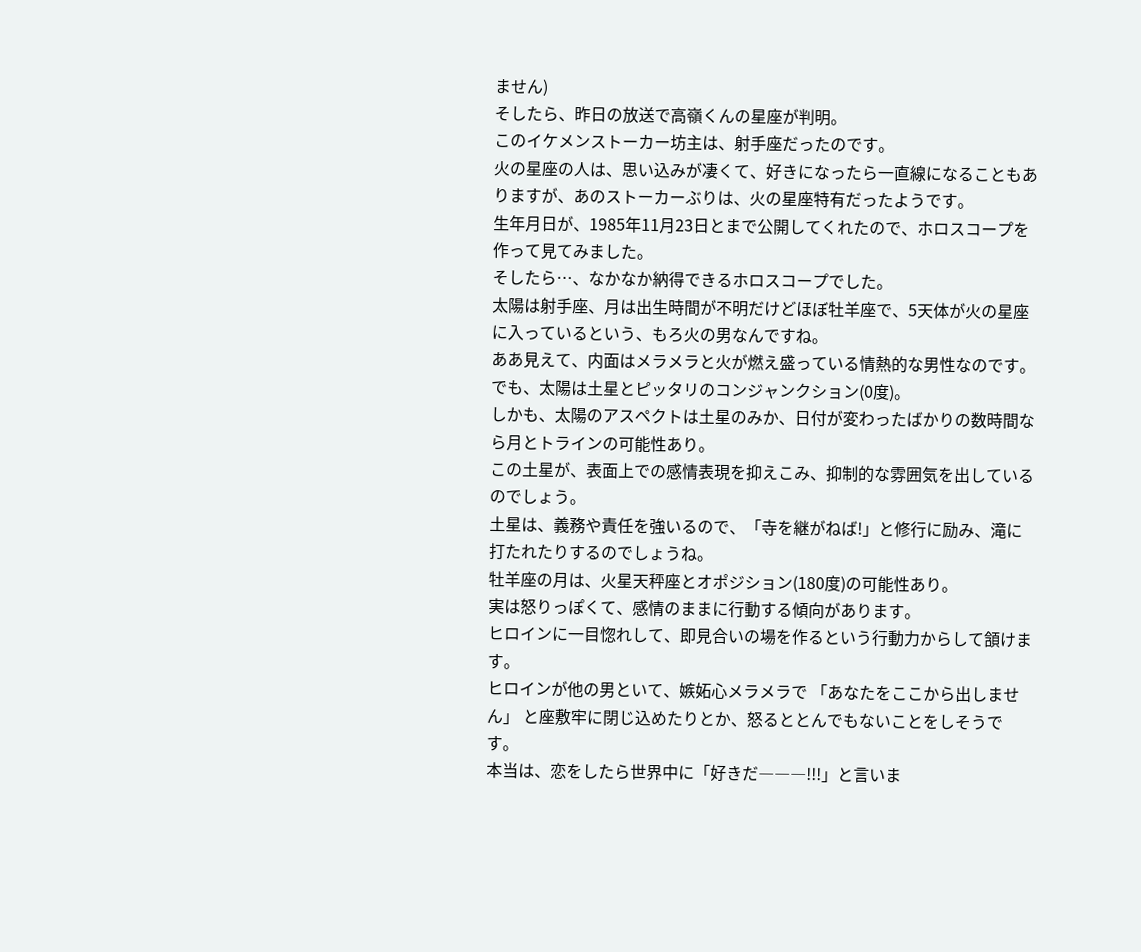ません)
そしたら、昨日の放送で高嶺くんの星座が判明。
このイケメンストーカー坊主は、射手座だったのです。
火の星座の人は、思い込みが凄くて、好きになったら一直線になることもありますが、あのストーカーぶりは、火の星座特有だったようです。
生年月日が、1985年11月23日とまで公開してくれたので、ホロスコープを作って見てみました。
そしたら…、なかなか納得できるホロスコープでした。
太陽は射手座、月は出生時間が不明だけどほぼ牡羊座で、5天体が火の星座に入っているという、もろ火の男なんですね。
ああ見えて、内面はメラメラと火が燃え盛っている情熱的な男性なのです。
でも、太陽は土星とピッタリのコンジャンクション(0度)。
しかも、太陽のアスペクトは土星のみか、日付が変わったばかりの数時間なら月とトラインの可能性あり。
この土星が、表面上での感情表現を抑えこみ、抑制的な雰囲気を出しているのでしょう。
土星は、義務や責任を強いるので、「寺を継がねば!」と修行に励み、滝に打たれたりするのでしょうね。
牡羊座の月は、火星天秤座とオポジション(180度)の可能性あり。
実は怒りっぽくて、感情のままに行動する傾向があります。
ヒロインに一目惚れして、即見合いの場を作るという行動力からして頷けます。
ヒロインが他の男といて、嫉妬心メラメラで 「あなたをここから出しません」 と座敷牢に閉じ込めたりとか、怒るととんでもないことをしそうです。
本当は、恋をしたら世界中に「好きだ―――!!!」と言いま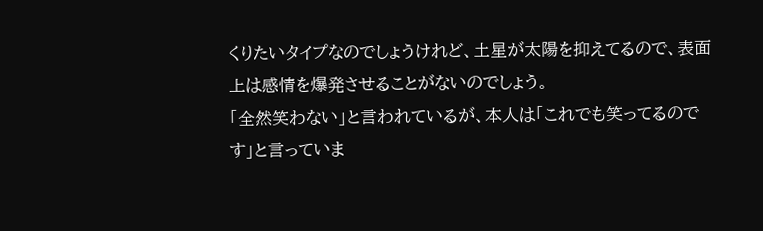くりたいタイプなのでしょうけれど、土星が太陽を抑えてるので、表面上は感情を爆発させることがないのでしょう。
「全然笑わない」と言われているが、本人は「これでも笑ってるのです」と言っていま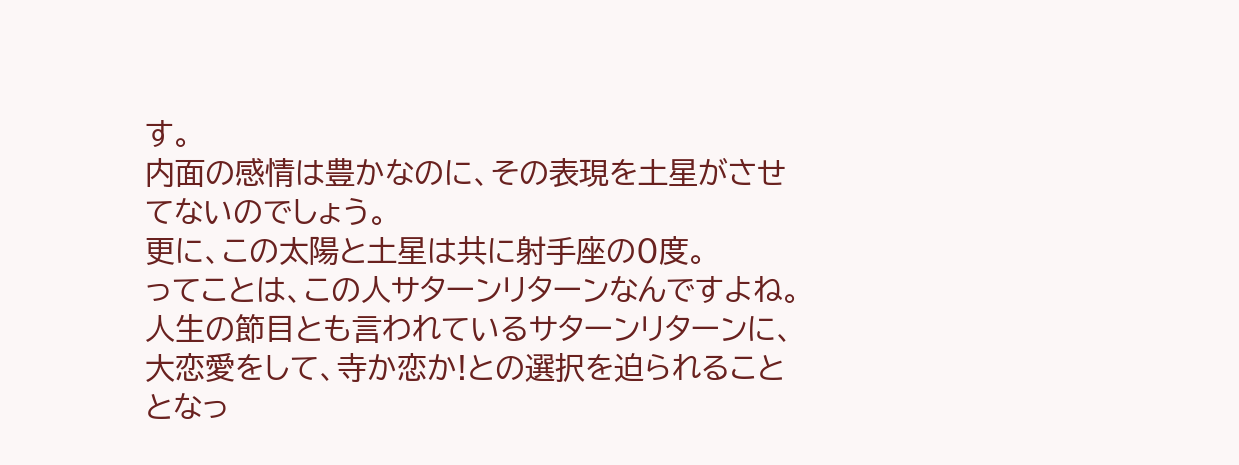す。
内面の感情は豊かなのに、その表現を土星がさせてないのでしょう。
更に、この太陽と土星は共に射手座の0度。
ってことは、この人サターンリターンなんですよね。
人生の節目とも言われているサターンリターンに、大恋愛をして、寺か恋か!との選択を迫られることとなっ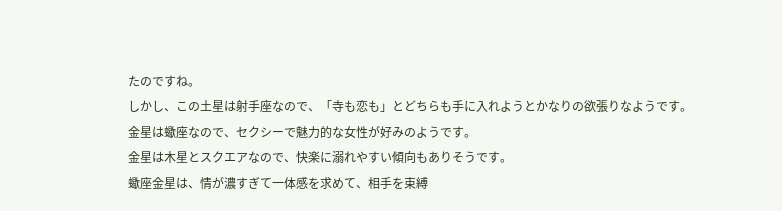たのですね。
しかし、この土星は射手座なので、「寺も恋も」とどちらも手に入れようとかなりの欲張りなようです。
金星は蠍座なので、セクシーで魅力的な女性が好みのようです。
金星は木星とスクエアなので、快楽に溺れやすい傾向もありそうです。
蠍座金星は、情が濃すぎて一体感を求めて、相手を束縛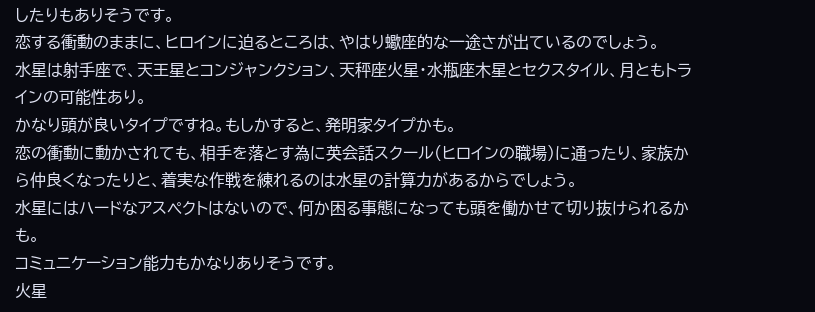したりもありそうです。
恋する衝動のままに、ヒロインに迫るところは、やはり蠍座的な一途さが出ているのでしょう。
水星は射手座で、天王星とコンジャンクション、天秤座火星・水瓶座木星とセクスタイル、月ともトラインの可能性あり。
かなり頭が良いタイプですね。もしかすると、発明家タイプかも。
恋の衝動に動かされても、相手を落とす為に英会話スクール(ヒロインの職場)に通ったり、家族から仲良くなったりと、着実な作戦を練れるのは水星の計算力があるからでしょう。
水星にはハードなアスペクトはないので、何か困る事態になっても頭を働かせて切り抜けられるかも。
コミュニケーション能力もかなりありそうです。
火星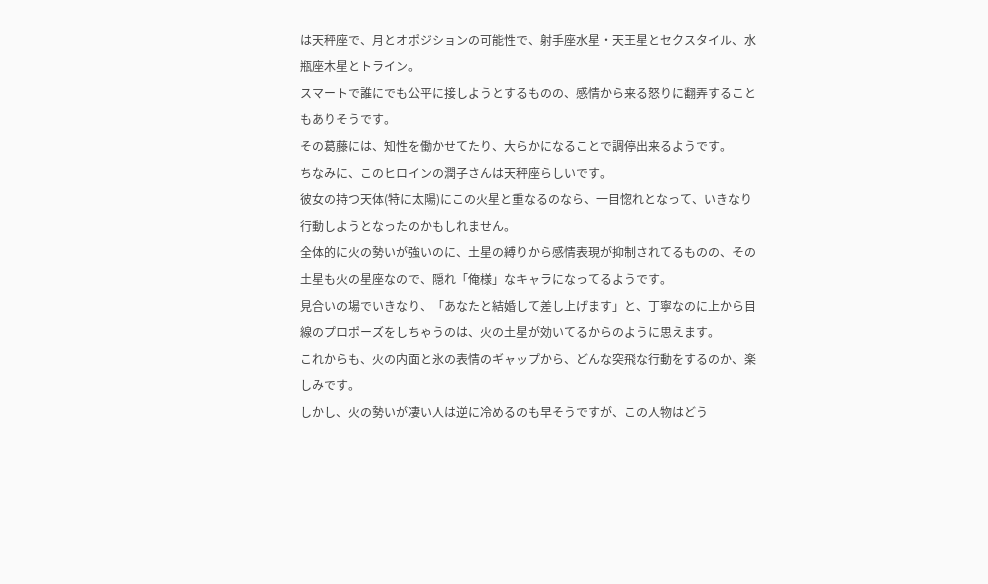は天秤座で、月とオポジションの可能性で、射手座水星・天王星とセクスタイル、水瓶座木星とトライン。
スマートで誰にでも公平に接しようとするものの、感情から来る怒りに翻弄することもありそうです。
その葛藤には、知性を働かせてたり、大らかになることで調停出来るようです。
ちなみに、このヒロインの潤子さんは天秤座らしいです。
彼女の持つ天体(特に太陽)にこの火星と重なるのなら、一目惚れとなって、いきなり行動しようとなったのかもしれません。
全体的に火の勢いが強いのに、土星の縛りから感情表現が抑制されてるものの、その土星も火の星座なので、隠れ「俺様」なキャラになってるようです。
見合いの場でいきなり、「あなたと結婚して差し上げます」と、丁寧なのに上から目線のプロポーズをしちゃうのは、火の土星が効いてるからのように思えます。
これからも、火の内面と氷の表情のギャップから、どんな突飛な行動をするのか、楽しみです。
しかし、火の勢いが凄い人は逆に冷めるのも早そうですが、この人物はどう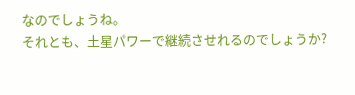なのでしょうね。
それとも、土星パワーで継続させれるのでしょうか?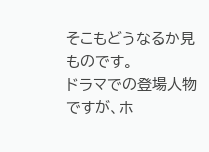そこもどうなるか見ものです。
ドラマでの登場人物ですが、ホ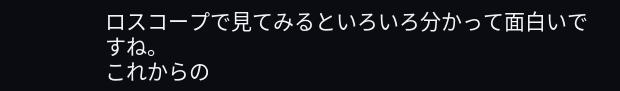ロスコープで見てみるといろいろ分かって面白いですね。
これからの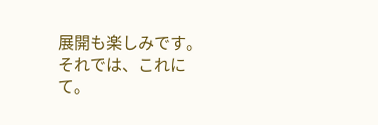展開も楽しみです。
それでは、これにて。